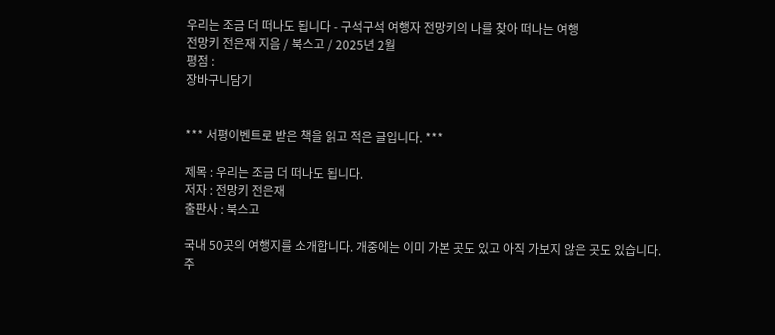우리는 조금 더 떠나도 됩니다 - 구석구석 여행자 전망키의 나를 찾아 떠나는 여행
전망키 전은재 지음 / 북스고 / 2025년 2월
평점 :
장바구니담기


*** 서평이벤트로 받은 책을 읽고 적은 글입니다. ***

제목 : 우리는 조금 더 떠나도 됩니다.
저자 : 전망키 전은재
출판사 : 북스고

국내 50곳의 여행지를 소개합니다. 개중에는 이미 가본 곳도 있고 아직 가보지 않은 곳도 있습니다.
주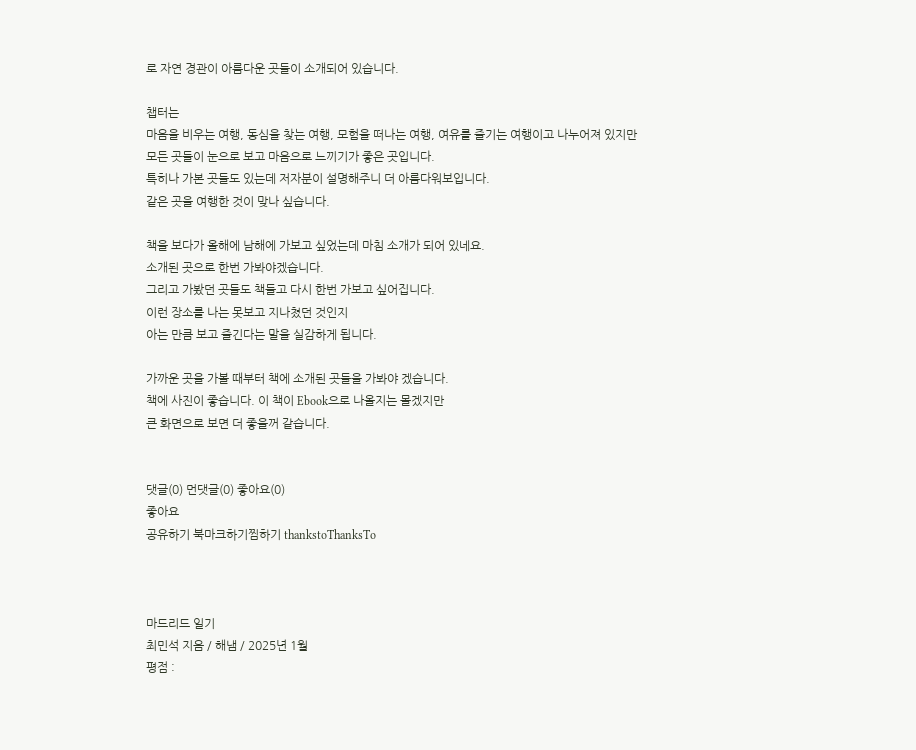로 자연 경관이 아름다운 곳들이 소개되어 있습니다.

챕터는
마음을 비우는 여행, 동심을 찾는 여행, 모험을 떠나는 여행, 여유를 즐기는 여행이고 나누어져 있지만
모든 곳들이 눈으로 보고 마음으로 느끼기가 좋은 곳입니다.
특히나 가본 곳들도 있는데 저자분이 설명해주니 더 아름다워보입니다.
같은 곳을 여행한 것이 맞나 싶습니다.

책을 보다가 올해에 남해에 가보고 싶었는데 마침 소개가 되어 있네요.
소개된 곳으로 한번 가봐야겠습니다.
그리고 가봤던 곳들도 책들고 다시 한번 가보고 싶어집니다.
이런 장소를 나는 못보고 지나쳤던 것인지
아는 만큼 보고 즐긴다는 말을 실감하게 됩니다.

가까운 곳을 가볼 때부터 책에 소개된 곳들을 가봐야 겠습니다.
책에 사진이 좋습니다. 이 책이 Ebook으로 나올지는 몰겠지만
큰 화면으로 보면 더 좋을꺼 같습니다.


댓글(0) 먼댓글(0) 좋아요(0)
좋아요
공유하기 북마크하기찜하기 thankstoThanksTo



마드리드 일기
최민석 지음 / 해냄 / 2025년 1월
평점 :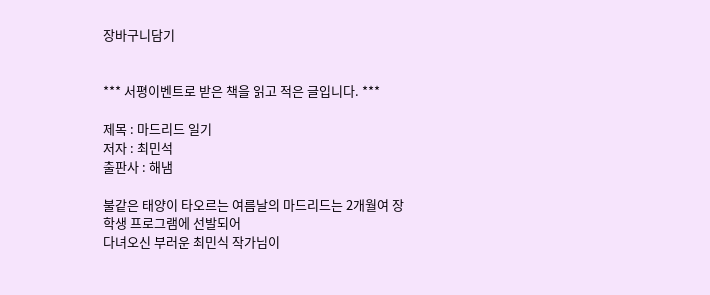장바구니담기


*** 서평이벤트로 받은 책을 읽고 적은 글입니다. ***

제목 : 마드리드 일기
저자 : 최민석
출판사 : 해냄

불같은 태양이 타오르는 여름날의 마드리드는 2개월여 장학생 프로그램에 선발되어
다녀오신 부러운 최민식 작가님이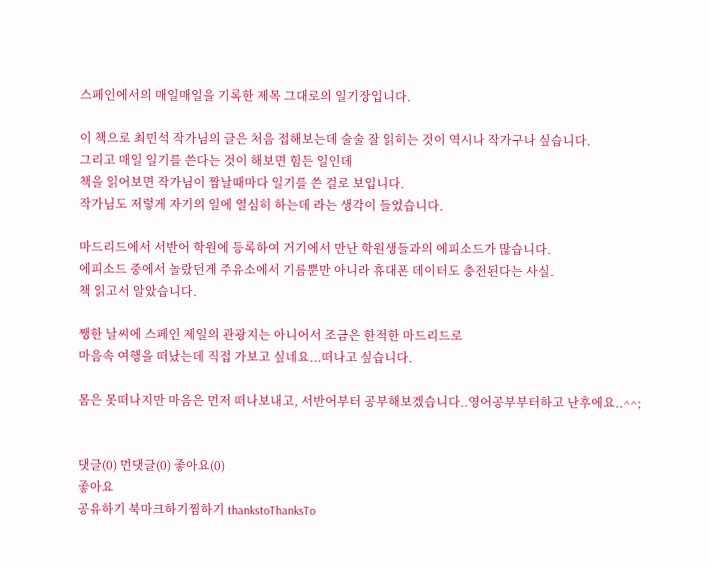스페인에서의 매일매일을 기록한 제목 그대로의 일기장입니다.

이 책으로 최민석 작가님의 글은 처음 접해보는데 술술 잘 읽히는 것이 역시나 작가구나 싶습니다.
그리고 매일 일기를 쓴다는 것이 해보면 힘든 일인데
책을 읽어보면 작가님이 짬날때마다 일기를 쓴 걸로 보입니다.
작가님도 저렇게 자기의 일에 열심히 하는데 라는 생각이 들었습니다.

마드리드에서 서반어 학원에 등록하여 거기에서 만난 학원생들과의 에피소드가 많습니다.
에피소드 중에서 놀랐던게 주유소에서 기름뿐만 아니라 휴대폰 데이터도 충전된다는 사실.
책 읽고서 알았습니다.

쨍한 날씨에 스페인 제일의 관광지는 아니어서 조금은 한적한 마드리드로
마음속 여행을 떠났는데 직접 가보고 싶네요...떠나고 싶습니다.

몸은 못떠나지만 마음은 먼저 떠나보내고, 서반어부터 공부해보겠습니다..영어공부부터하고 난후에요..^^;


댓글(0) 먼댓글(0) 좋아요(0)
좋아요
공유하기 북마크하기찜하기 thankstoThanksTo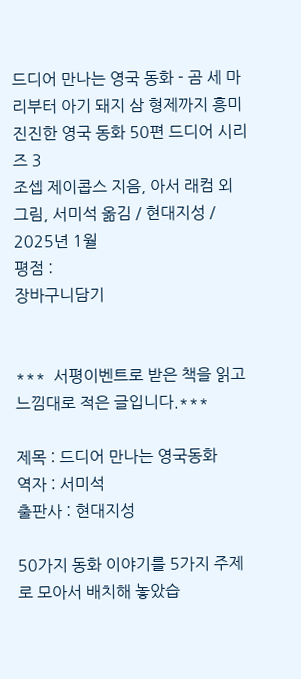드디어 만나는 영국 동화 - 곰 세 마리부터 아기 돼지 삼 형제까지 흥미진진한 영국 동화 50편 드디어 시리즈 3
조셉 제이콥스 지음, 아서 래컴 외 그림, 서미석 옮김 / 현대지성 / 2025년 1월
평점 :
장바구니담기


***  서평이벤트로 받은 책을 읽고 느낌대로 적은 글입니다.***

제목 : 드디어 만나는 영국동화
역자 : 서미석
출판사 : 현대지성

50가지 동화 이야기를 5가지 주제로 모아서 배치해 놓았습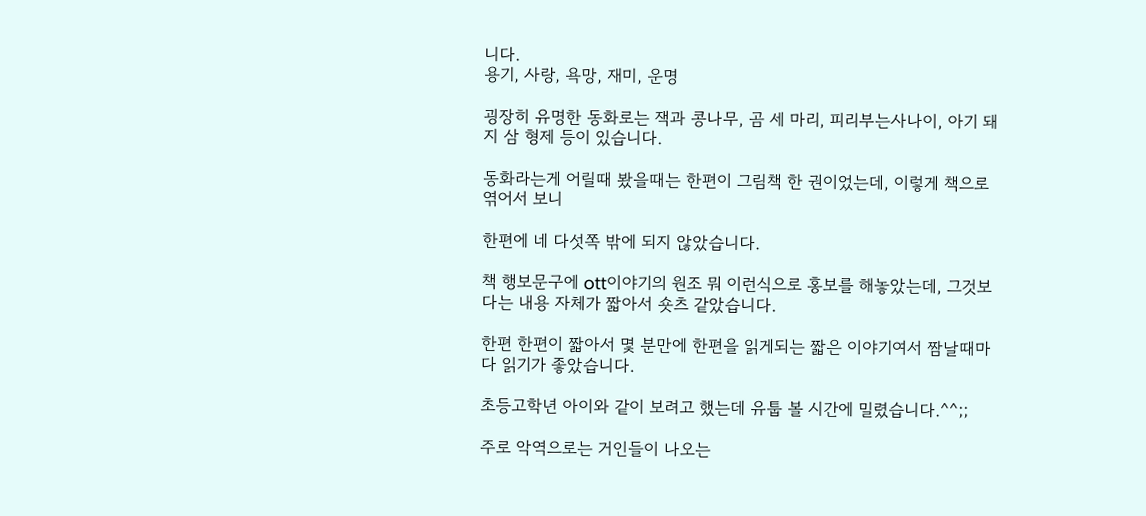니다.
용기, 사랑, 욕망, 재미, 운명

굉장히 유명한 동화로는 잭과 콩나무, 곰 세 마리, 피리부는사나이, 아기 돼지 삼 형제 등이 있습니다.

동화라는게 어릴때 봤을때는 한편이 그림책 한 권이었는데, 이렇게 책으로 엮어서 보니

한편에 네 다섯쪽 밖에 되지 않았습니다.

책 행보문구에 ott이야기의 원조 뭐 이런식으로 홍보를 해놓았는데, 그것보다는 내용 자체가 짧아서 숏츠 같았습니다.

한편 한편이 짧아서 몇 분만에 한편을 읽게되는 짧은 이야기여서 짬날때마다 읽기가 좋았습니다.

초등고학년 아이와 같이 보려고 했는데 유툽 볼 시간에 밀렸습니다.^^;;

주로 악역으로는 거인들이 나오는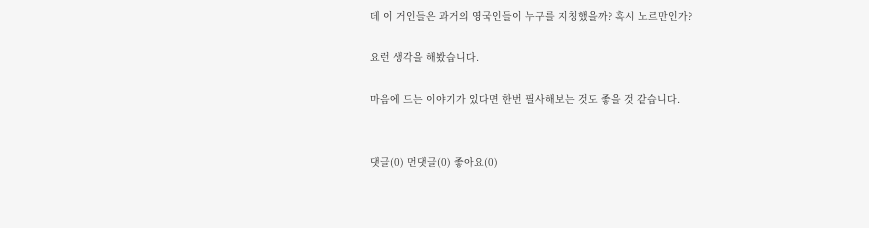데 이 거인들은 과거의 영국인들이 누구를 지칭했을까? 혹시 노르만인가?

요런 생각을 해봤습니다.

마음에 드는 이야기가 있다면 한번 필사해보는 것도 좋을 것 같습니다.


댓글(0) 먼댓글(0) 좋아요(0)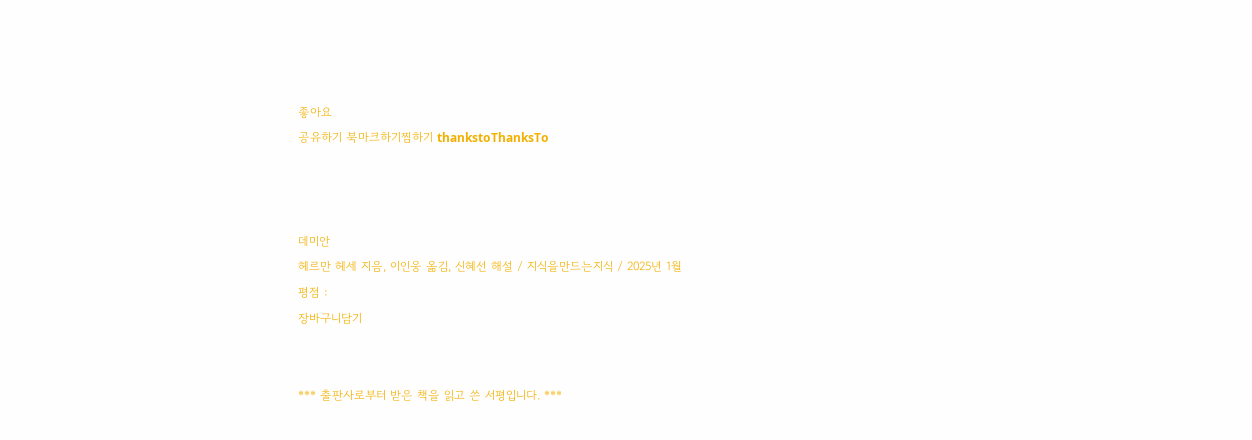좋아요
공유하기 북마크하기찜하기 thankstoThanksTo



데미안
헤르만 헤세 지음, 이인웅 옮김, 신혜선 해설 / 지식을만드는지식 / 2025년 1월
평점 :
장바구니담기


*** 출판사로부터 받은 책을 읽고 쓴 서평입니다. ***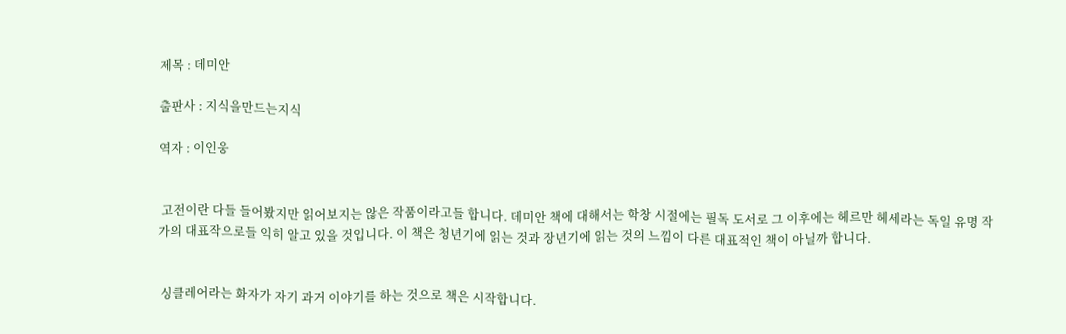제목 : 데미안

출판사 : 지식을만드는지식

역자 : 이인웅


 고전이란 다들 들어봤지만 읽어보지는 않은 작품이라고들 합니다. 데미안 책에 대해서는 학창 시절에는 필독 도서로 그 이후에는 헤르만 헤세라는 독일 유명 작가의 대표작으로들 익히 알고 있을 것입니다. 이 책은 청년기에 읽는 것과 장년기에 읽는 것의 느낌이 다른 대표적인 책이 아닐까 합니다.


 싱클레어라는 화자가 자기 과거 이야기를 하는 것으로 책은 시작합니다.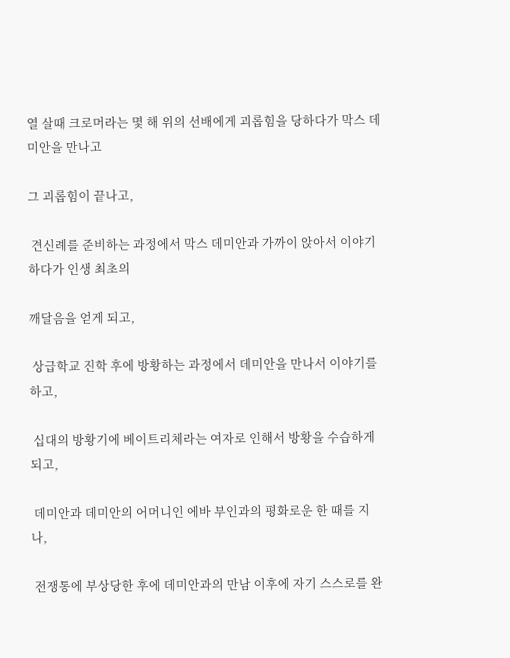열 살때 크로머라는 몇 해 위의 선배에게 괴롭힘을 당하다가 막스 데미안을 만나고

그 괴롭힘이 끝나고,

 견신례를 준비하는 과정에서 막스 데미안과 가까이 앉아서 이야기하다가 인생 최초의

깨달음을 얻게 되고,

 상급학교 진학 후에 방황하는 과정에서 데미안을 만나서 이야기를 하고,

 십대의 방황기에 베이트리체라는 여자로 인해서 방황을 수습하게 되고,

 데미안과 데미안의 어머니인 에바 부인과의 평화로운 한 때를 지나,

 전쟁통에 부상당한 후에 데미안과의 만남 이후에 자기 스스로를 완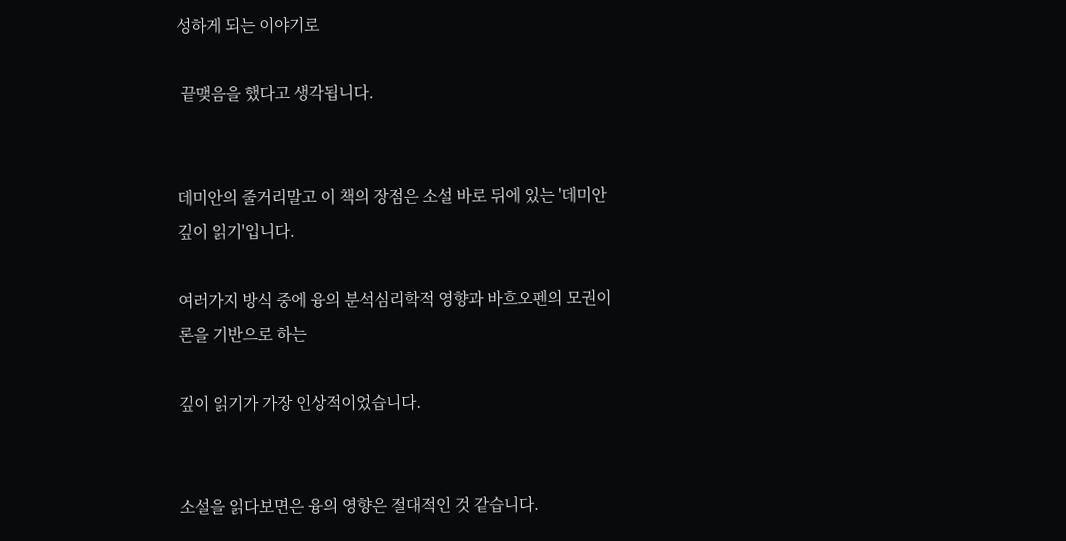성하게 되는 이야기로

 끝맺음을 했다고 생각됩니다.


데미안의 줄거리말고 이 책의 장점은 소설 바로 뒤에 있는 '데미안 깊이 읽기'입니다.

여러가지 방식 중에 융의 분석심리학적 영향과 바흐오펜의 모권이론을 기반으로 하는

깊이 읽기가 가장 인상적이었습니다.


소설을 읽다보면은 융의 영향은 절대적인 것 같습니다.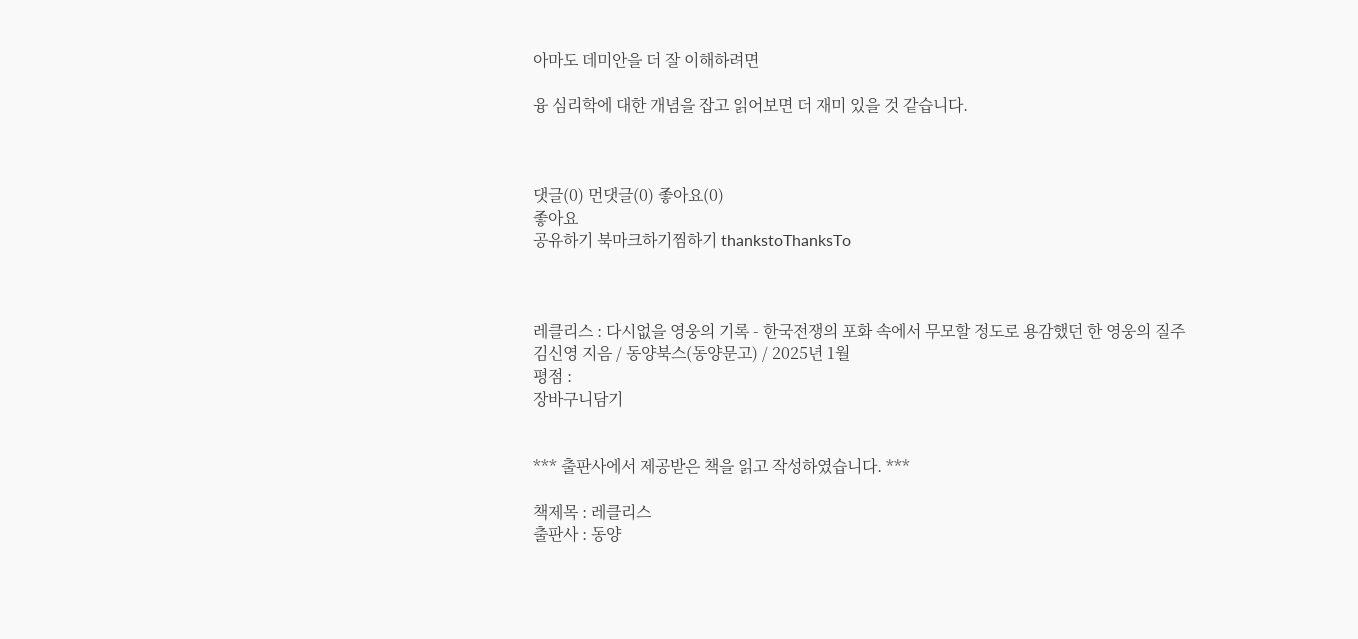아마도 데미안을 더 잘 이해하려면

융 심리학에 대한 개념을 잡고 읽어보면 더 재미 있을 것 같습니다.



댓글(0) 먼댓글(0) 좋아요(0)
좋아요
공유하기 북마크하기찜하기 thankstoThanksTo



레클리스 : 다시없을 영웅의 기록 - 한국전쟁의 포화 속에서 무모할 정도로 용감했던 한 영웅의 질주
김신영 지음 / 동양북스(동양문고) / 2025년 1월
평점 :
장바구니담기


*** 출판사에서 제공받은 책을 읽고 작성하였습니다. ***

책제목 : 레클리스
출판사 : 동양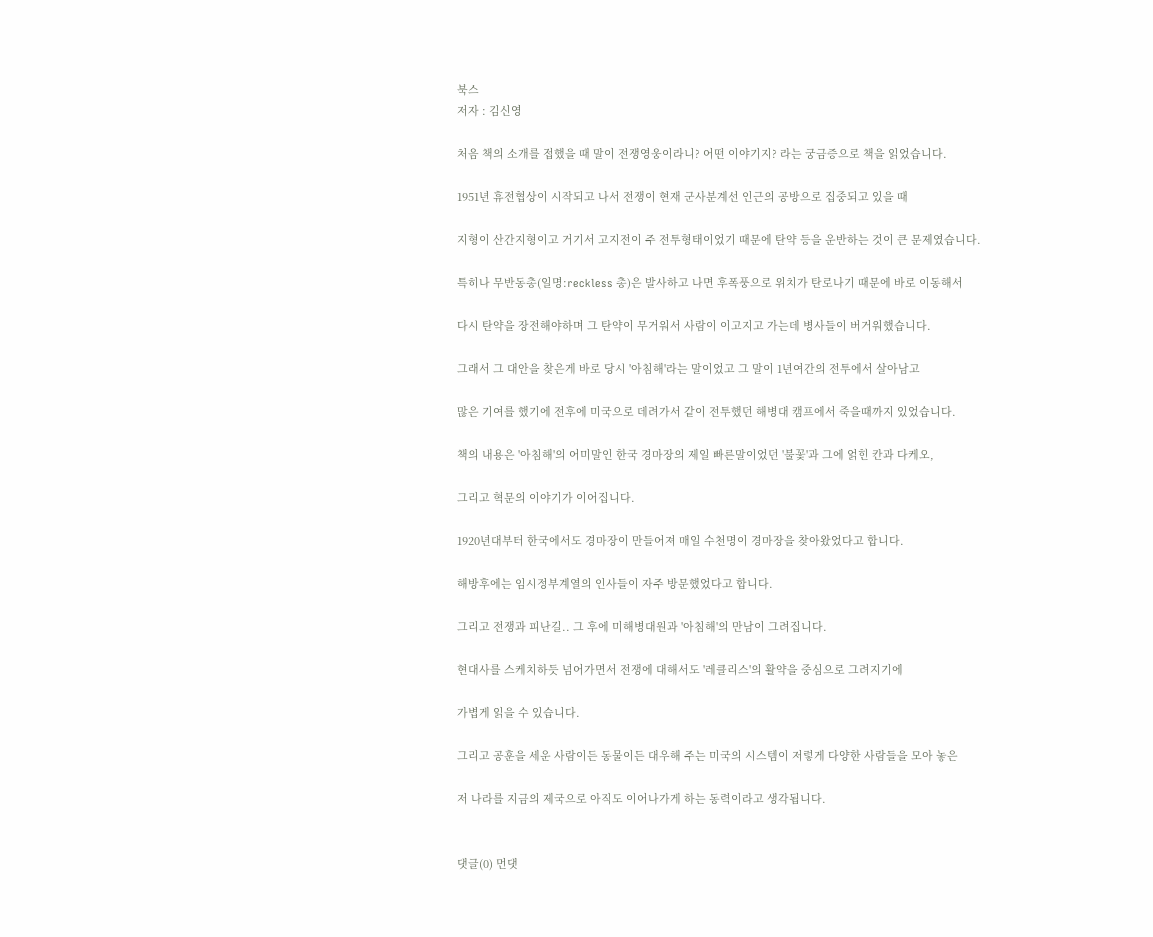북스
저자 : 김신영

처음 책의 소개를 접했을 때 말이 전쟁영웅이라니? 어떤 이야기지? 라는 궁금증으로 책을 읽었습니다.

1951년 휴전협상이 시작되고 나서 전쟁이 현재 군사분계선 인근의 공방으로 집중되고 있을 때

지형이 산간지형이고 거기서 고지전이 주 전투형태이었기 때문에 탄약 등을 운반하는 것이 큰 문제였습니다.

특히나 무반동총(일명:reckless 총)은 발사하고 나면 후폭풍으로 위치가 탄로나기 때문에 바로 이동해서

다시 탄약을 장전해야하며 그 탄약이 무거워서 사람이 이고지고 가는데 병사들이 버거워했습니다.

그래서 그 대안을 찾은게 바로 당시 '아침해'라는 말이었고 그 말이 1년여간의 전투에서 살아남고

많은 기여를 했기에 전후에 미국으로 데려가서 같이 전투했던 해병대 캠프에서 죽을때까지 있었습니다.

책의 내용은 '아침해'의 어미말인 한국 경마장의 제일 빠른말이었던 '불꽃'과 그에 얽힌 칸과 다케오,

그리고 혁문의 이야기가 이어집니다.

1920년대부터 한국에서도 경마장이 만들어져 매일 수천명이 경마장을 찾아왔었다고 합니다.

해방후에는 임시정부계열의 인사들이 자주 방문했었다고 합니다.

그리고 전쟁과 피난길.. 그 후에 미해병대원과 '아침해'의 만남이 그려집니다.

현대사를 스케치하듯 넘어가면서 전쟁에 대해서도 '레클리스'의 활약을 중심으로 그려지기에

가볍게 읽을 수 있습니다.

그리고 공훈을 세운 사람이든 동물이든 대우해 주는 미국의 시스템이 저렇게 다양한 사람들을 모아 놓은

저 나라를 지금의 제국으로 아직도 이어나가게 하는 동력이라고 생각됩니다.


댓글(0) 먼댓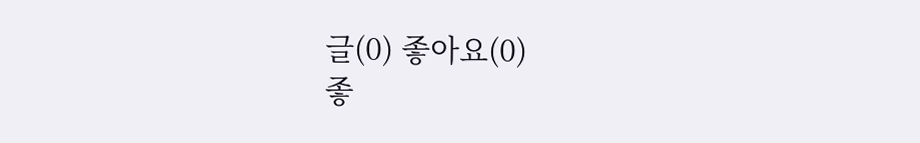글(0) 좋아요(0)
좋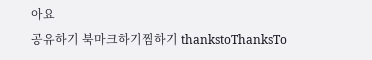아요
공유하기 북마크하기찜하기 thankstoThanksTo